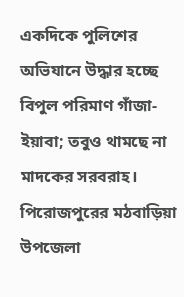একদিকে পুলিশের অভিযানে উদ্ধার হচ্ছে বিপুল পরিমাণ গাঁজা-ইয়াবা; তবুও থামছে না মাদকের সরবরাহ। পিরোজপুরের মঠবাড়িয়া উপজেলা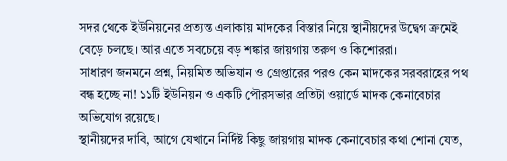সদর থেকে ইউনিয়নের প্রত্যন্ত এলাকায় মাদকের বিস্তার নিয়ে স্থানীয়দের উদ্বেগ ক্রমেই বেড়ে চলছে। আর এতে সবচেয়ে বড় শঙ্কার জায়গায় তরুণ ও কিশোররা।
সাধারণ জনমনে প্রশ্ন, নিয়মিত অভিযান ও গ্রেপ্তারের পরও কেন মাদকের সরবরাহের পথ বন্ধ হচ্ছে না! ১১টি ইউনিয়ন ও একটি পৌরসভার প্রতিটা ওয়ার্ডে মাদক কেনাবেচার অভিযোগ রয়েছে।
স্থানীয়দের দাবি, আগে যেখানে নির্দিষ্ট কিছু জায়গায় মাদক কেনাবেচার কথা শোনা যেত,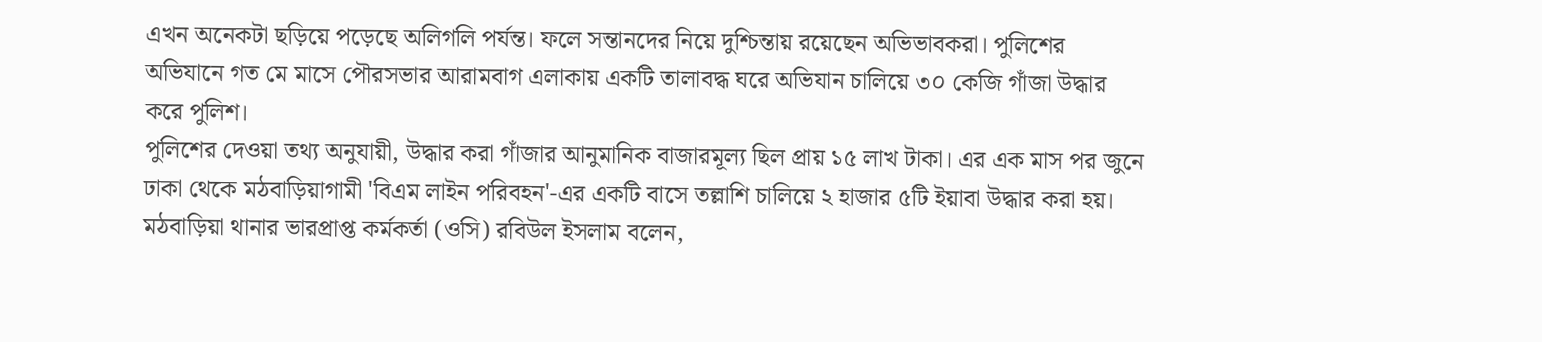এখন অনেকটা ছড়িয়ে পড়েছে অলিগলি পর্যন্ত। ফলে সন্তানদের নিয়ে দুশ্চিন্তায় রয়েছেন অভিভাবকরা। পুলিশের অভিযানে গত মে মাসে পৌরসভার আরামবাগ এলাকায় একটি তালাবদ্ধ ঘরে অভিযান চালিয়ে ৩০ কেজি গাঁজা উদ্ধার করে পুলিশ।
পুলিশের দেওয়া তথ্য অনুযায়ী, উদ্ধার করা গাঁজার আনুমানিক বাজারমূল্য ছিল প্রায় ১৫ লাখ টাকা। এর এক মাস পর জুনে ঢাকা থেকে মঠবাড়িয়াগামী 'বিএম লাইন পরিবহন'-এর একটি বাসে তল্লাশি চালিয়ে ২ হাজার ৫টি ইয়াবা উদ্ধার করা হয়।
মঠবাড়িয়া থানার ভারপ্রাপ্ত কর্মকর্তা (ওসি) রবিউল ইসলাম বলেন,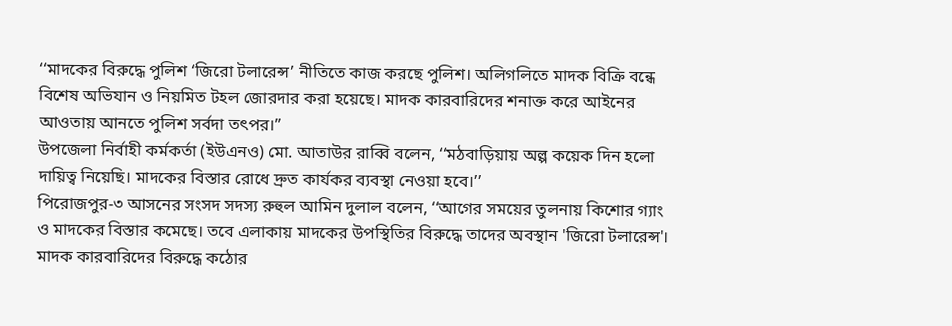‘‘মাদকের বিরুদ্ধে পুলিশ ‘জিরো টলারেন্স’ নীতিতে কাজ করছে পুলিশ। অলিগলিতে মাদক বিক্রি বন্ধে বিশেষ অভিযান ও নিয়মিত টহল জোরদার করা হয়েছে। মাদক কারবারিদের শনাক্ত করে আইনের আওতায় আনতে পুলিশ সর্বদা তৎপর।’’
উপজেলা নির্বাহী কর্মকর্তা (ইউএনও) মো. আতাউর রাব্বি বলেন, ‘‘মঠবাড়িয়ায় অল্প কয়েক দিন হলো দায়িত্ব নিয়েছি। মাদকের বিস্তার রোধে দ্রুত কার্যকর ব্যবস্থা নেওয়া হবে।’’
পিরোজপুর-৩ আসনের সংসদ সদস্য রুহুল আমিন দুলাল বলেন, ‘‘আগের সময়ের তুলনায় কিশোর গ্যাং ও মাদকের বিস্তার কমেছে। তবে এলাকায় মাদকের উপস্থিতির বিরুদ্ধে তাদের অবস্থান 'জিরো টলারেন্স'। মাদক কারবারিদের বিরুদ্ধে কঠোর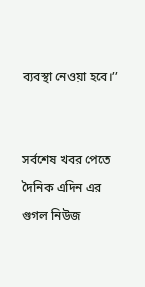ব্যবস্থা নেওয়া হবে।’’


সর্বশেষ খবর পেতে দৈনিক এদিন এর গুগল নিউজ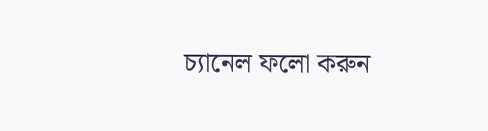চ্যানেল ফলো করুন